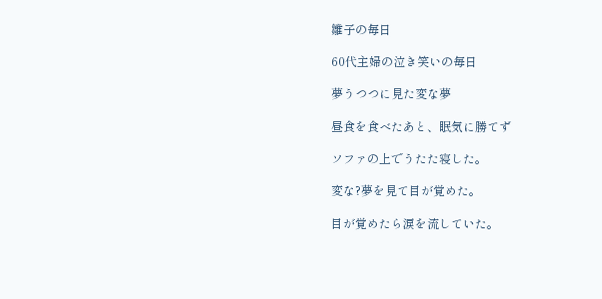雛子の毎日

60代主婦の泣き笑いの毎日

夢うつつに見た変な夢

昼食を食べたあと、眠気に勝てず

ソファの上でうたた寝した。

変な?夢を見て目が覚めた。

目が覚めたら涙を流していた。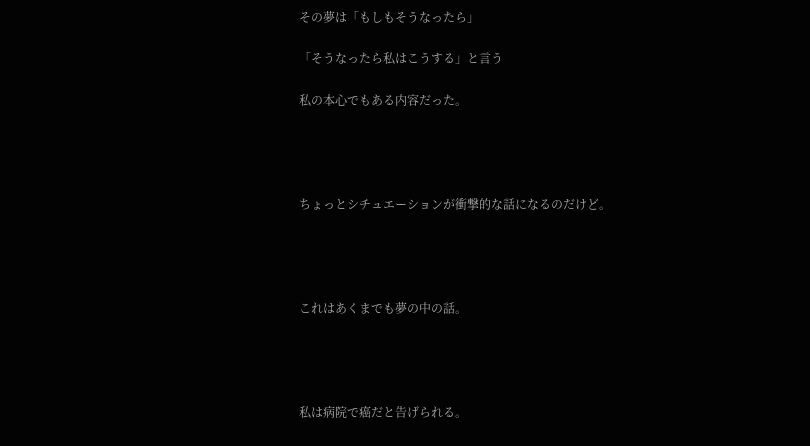その夢は「もしもそうなったら」

「そうなったら私はこうする」と言う

私の本心でもある内容だった。




ちょっとシチュエーションが衝撃的な話になるのだけど。




これはあくまでも夢の中の話。




私は病院で癌だと告げられる。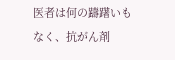医者は何の躊躇いもなく、抗がん剤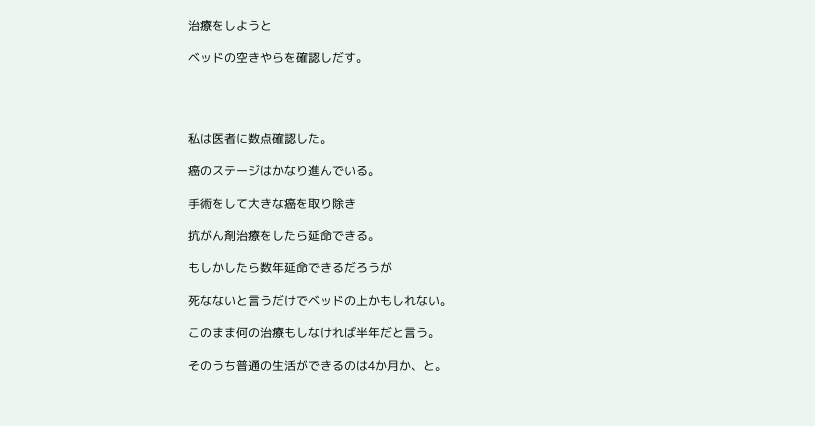治療をしようと

ベッドの空きやらを確認しだす。




私は医者に数点確認した。

癌のステージはかなり進んでいる。

手術をして大きな癌を取り除き

抗がん剤治療をしたら延命できる。

もしかしたら数年延命できるだろうが

死なないと言うだけでベッドの上かもしれない。

このまま何の治療もしなければ半年だと言う。

そのうち普通の生活ができるのは4か月か、と。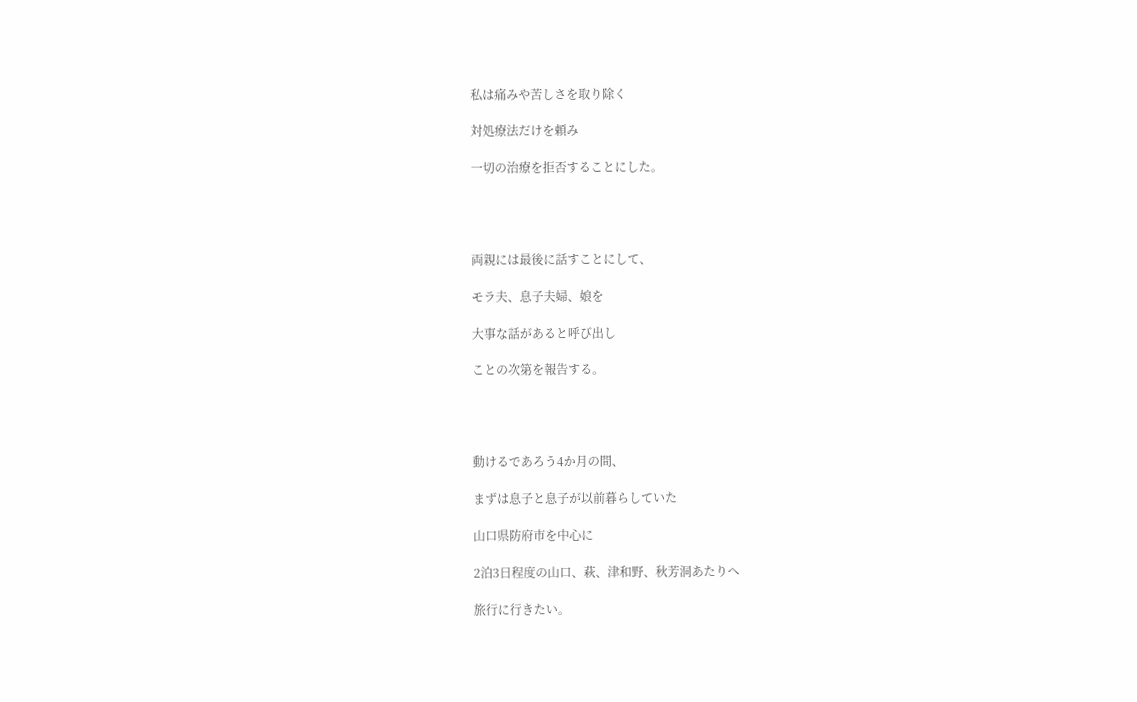私は痛みや苦しさを取り除く

対処療法だけを頼み

一切の治療を拒否することにした。




両親には最後に話すことにして、

モラ夫、息子夫婦、娘を

大事な話があると呼び出し

ことの次第を報告する。




動けるであろう4か月の間、

まずは息子と息子が以前暮らしていた

山口県防府市を中心に

2泊3日程度の山口、萩、津和野、秋芳洞あたりへ

旅行に行きたい。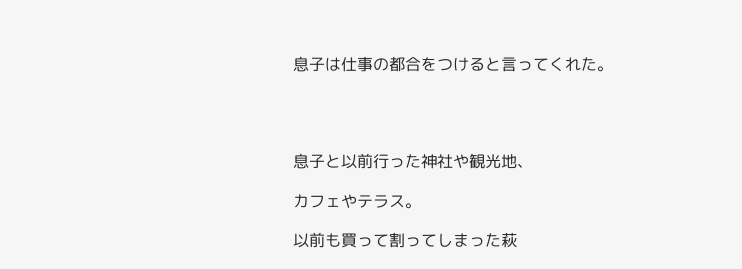息子は仕事の都合をつけると言ってくれた。




息子と以前行った神社や観光地、

カフェやテラス。

以前も買って割ってしまった萩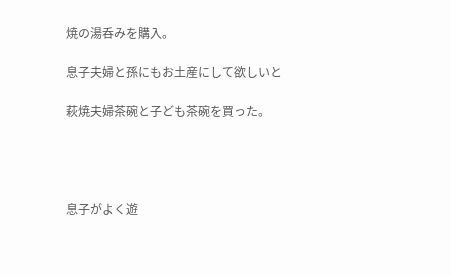焼の湯呑みを購入。

息子夫婦と孫にもお土産にして欲しいと

萩焼夫婦茶碗と子ども茶碗を買った。




息子がよく遊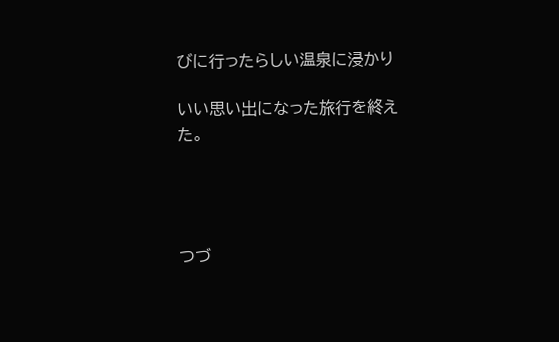びに行ったらしい温泉に浸かり

いい思い出になった旅行を終えた。




つづ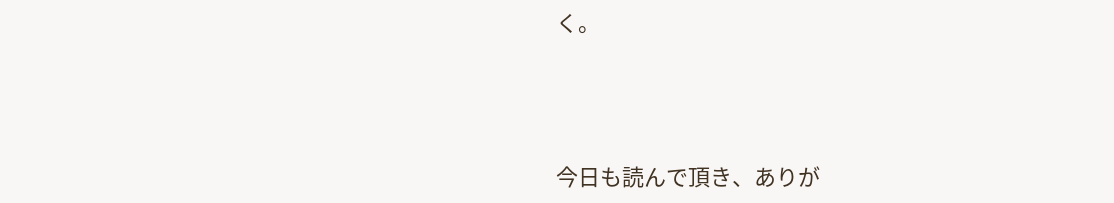く。




今日も読んで頂き、ありが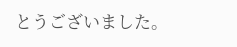とうございました。